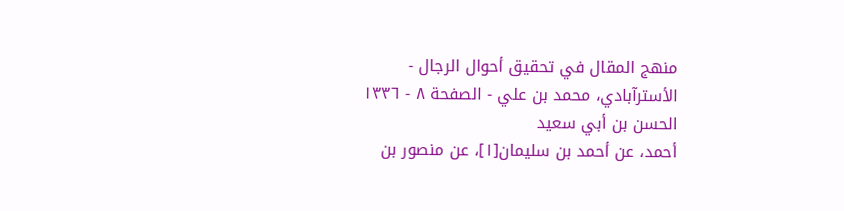منهج المقال في تحقيق أحوال الرجال - الأسترآبادي، محمد بن علي - الصفحة ٨ - ١٣٣٦ الحسن بن أبي سعيد
أحمد، عن أحمد بن سليمان[١]، عن منصور بن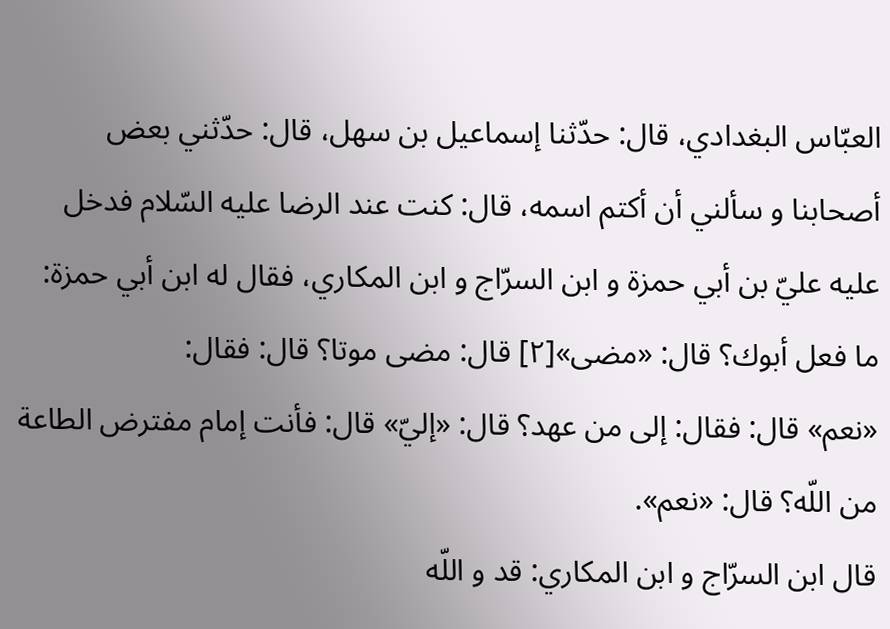العبّاس البغدادي، قال: حدّثنا إسماعيل بن سهل، قال: حدّثني بعض أصحابنا و سألني أن أكتم اسمه، قال: كنت عند الرضا عليه السّلام فدخل عليه عليّ بن أبي حمزة و ابن السرّاج و ابن المكاري، فقال له ابن أبي حمزة: ما فعل أبوك؟ قال: «مضى»[٢] قال: مضى موتا؟ قال: فقال:
«نعم» قال: فقال: إلى من عهد؟ قال: «إليّ» قال: فأنت إمام مفترض الطاعة من اللّه؟ قال: «نعم».
قال ابن السرّاج و ابن المكاري: قد و اللّه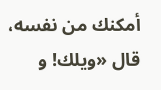أمكنك من نفسه، قال «ويلك! و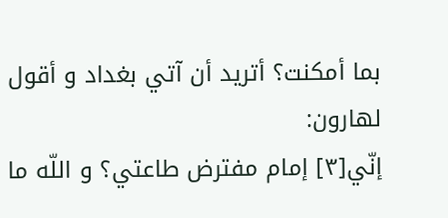بما أمكنت؟ أتريد أن آتي بغداد و أقول لهارون:
إنّي[٣] إمام مفترض طاعتي؟ و اللّه ما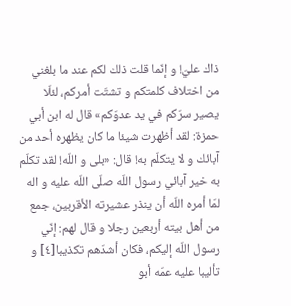ذاك عليّ! و إنّما قلت ذلك لكم عند ما بلغني من اختلاف كلمتكم و تشتّت أمركم، لئلّا يصير سرّكم في يد عدوّكم» قال له ابن أبي حمزة: لقد أظهرت شيئا ما كان يظهره أحد من آبائك و لا يتكلّم به! قال: «بلى و اللّه! لقد تكلّم به خير آبائي رسول اللّه صلّى اللّه عليه و اله لمّا أمره اللّه أن ينذر عشيرته الأقربين، جمع من أهل بيته أربعين رجلا و قال لهم: إنّي رسول اللّه إليكم، فكان أشدّهم تكذيبا[٤] و تأليبا عليه عمّه أبو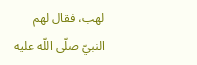لهب، فقال لهم النبيّ صلّى اللّه عليه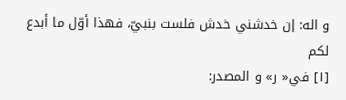و اله: إن خدشني خدش فلست بنبيّ، فهذا أوّل ما أبدع لكم
[١] في« ر» و المصدر: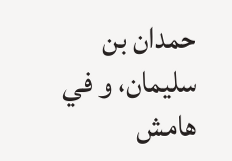حمدان بن سليمان، و في هامش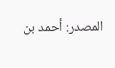المصدر: أحمد بن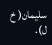سليمان( خ ل).